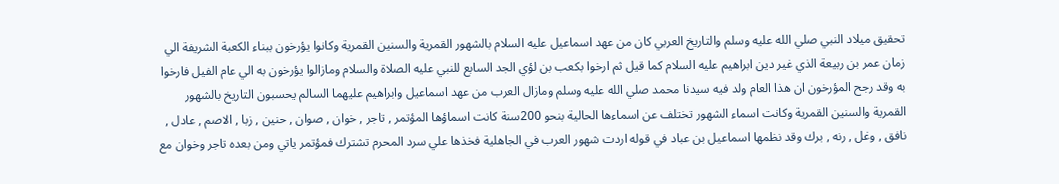تحقيق ميلاد النبي صلي الله عليه وسلم والتاريخ العربي كان من عهد اسماعيل عليه السلام بالشهور القمرية والسنين القمرية وكانوا يؤرخون ببناء الكعبة الشريفة الي زمان عمر بن ربيعة الذي غير دين ابراهيم عليه السلام كما قيل ثم ارخوا بكعب بن لؤي الجد السابع للنبي عليه الصلاة والسلام ومازالوا يؤرخون به الي عام الفيل فارخوا به وقد رجح المؤرخون ان هذا العام ولد فيه سيدنا محمد صلي الله عليه وسلم ومازال العرب من عهد اسماعيل وابراهيم عليهما السالم يحسبون التاريخ بالشهور القمرية والسنين القمرية وكانت اسماء الشهور تختلف عن اسماءها الحالية بنحو 200سنة كانت اسماؤها المؤتمر , تاجر , خوان , صوان , حنين , زبا , الاصم , عادل , نافق , وغل , رنه , برك وقد نظمها اسماعيل بن عباد في قوله اردت شهور العرب في الجاهلية فخذها علي سرد المحرم تشترك فمؤتمر ياتي ومن بعده تاجر وخوان مع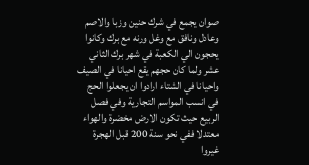صوان يجمع في شرك حنين وزبا والاصم وعادل ونافق مع وغل ورنه مع برك وكانوا يحجون الي الكعبة في شهر برك الثاني عشر ولما كان حجهم يقع احيانا في الصيف واحيانا في الشتاء ارادوا ان يجعلوا الحج في انسب المواسم التجارية وفي فصل الربيع حيث تكون الارض مخضرة والهواء معتدلا ففي نحو سنة 200 قبل الهجرة غيروا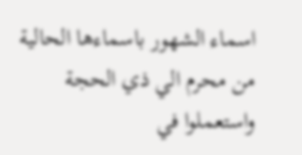اسماء الشهور باسماءها الحالية من محرم الي ذي الحجة واستعملوا في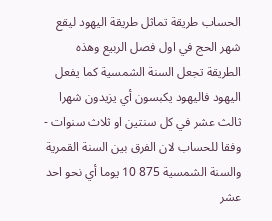الحساب طريقة تماثل طريقة اليهود ليقع شهر الحج في اول فصل الربيع وهذه الطريقة تجعل السنة الشمسية كما يفعل اليهود فاليهود يكبسون أي يزيدون شهرا ثالث عشر في كل سنتين او ثلاث سنوات - وفقا للحساب لان الفرق بين السنة القمرية والسنة الشمسية 875 10 يوما أي نحو احد عشر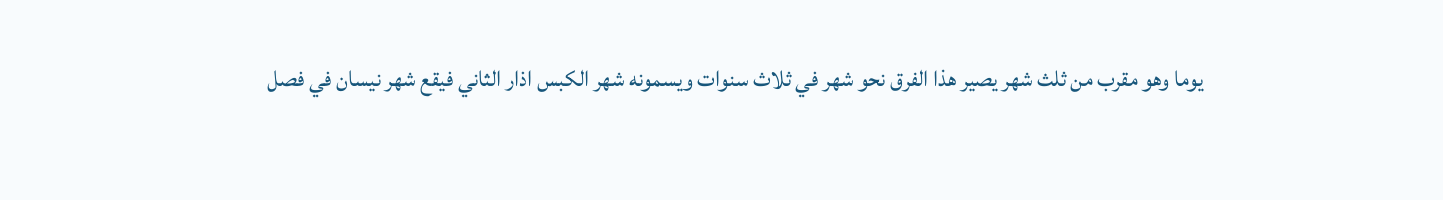يوما وهو مقرب من ثلث شهر يصير هذا الفرق نحو شهر في ثلاث سنوات ويسمونه شهر الكبس اذار الثاني فيقع شهر نيسان في فصل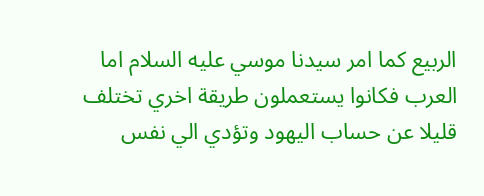الربيع كما امر سيدنا موسي عليه السلام اما العرب فكانوا يستعملون طريقة اخري تختلف قليلا عن حساب اليهود وتؤدي الي نفس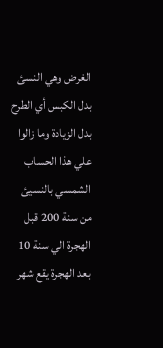الغرض وهي النسئ بدل الكبس أي الطرح بدل الزيادة وما زالوا علي هذا الحساب الشمسي بالنسيئ من سنة 200 قبل الهجرة الي سنة 10 بعد الهجرة يقع شهر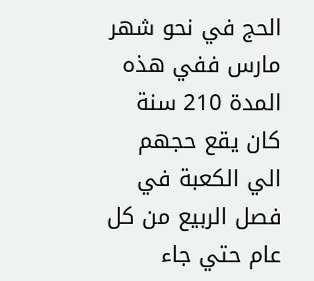الحج في نحو شهر مارس ففي هذه المدة 210 سنة كان يقع حجهم الي الكعبة في فصل الربيع من كل عام حتي جاء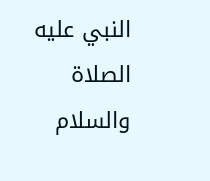النبي عليه الصلاة والسلام